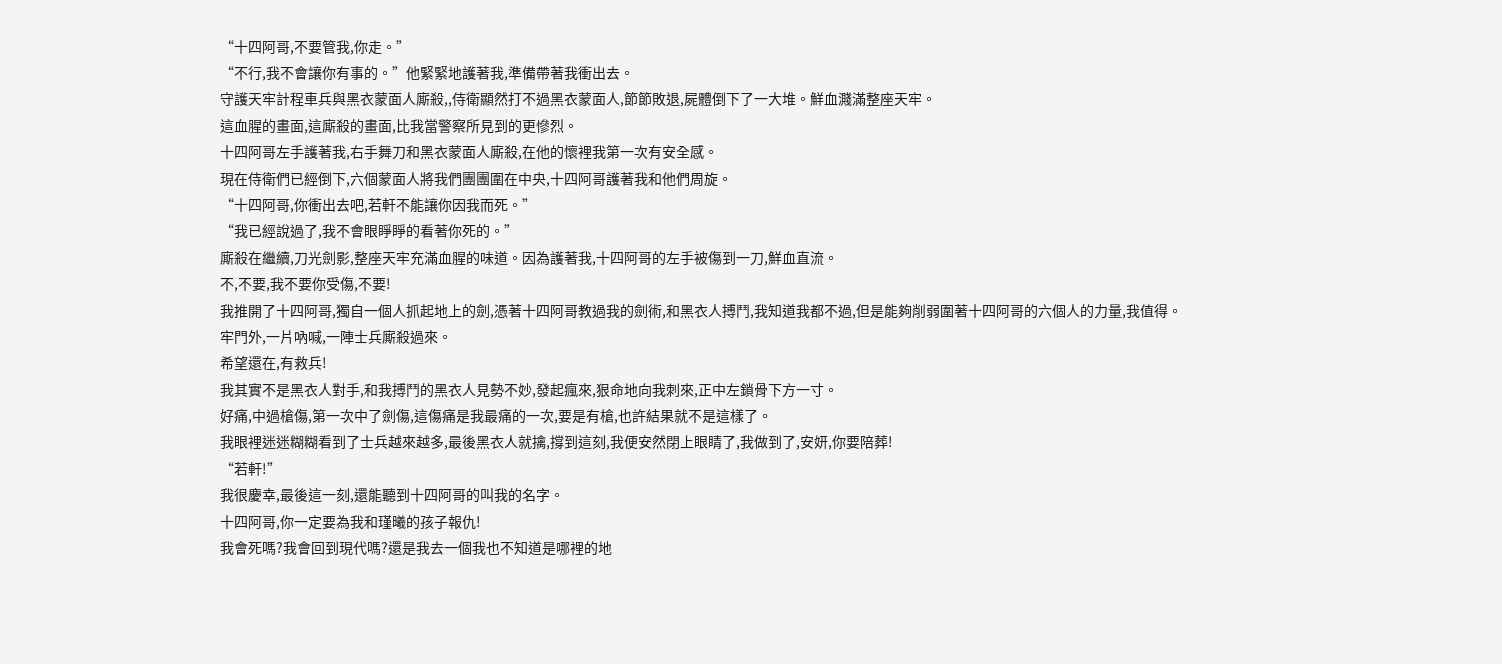“十四阿哥,不要管我,你走。”
“不行,我不會讓你有事的。”他緊緊地護著我,準備帶著我衝出去。
守護天牢計程車兵與黑衣蒙面人廝殺,,侍衛顯然打不過黑衣蒙面人,節節敗退,屍體倒下了一大堆。鮮血濺滿整座天牢。
這血腥的畫面,這廝殺的畫面,比我當警察所見到的更慘烈。
十四阿哥左手護著我,右手舞刀和黑衣蒙面人廝殺,在他的懷裡我第一次有安全感。
現在侍衛們已經倒下,六個蒙面人將我們團團圍在中央,十四阿哥護著我和他們周旋。
“十四阿哥,你衝出去吧,若軒不能讓你因我而死。”
“我已經說過了,我不會眼睜睜的看著你死的。”
廝殺在繼續,刀光劍影,整座天牢充滿血腥的味道。因為護著我,十四阿哥的左手被傷到一刀,鮮血直流。
不,不要,我不要你受傷,不要!
我推開了十四阿哥,獨自一個人抓起地上的劍,憑著十四阿哥教過我的劍術,和黑衣人搏鬥,我知道我都不過,但是能夠削弱圍著十四阿哥的六個人的力量,我值得。
牢門外,一片吶喊,一陣士兵廝殺過來。
希望還在,有救兵!
我其實不是黑衣人對手,和我搏鬥的黑衣人見勢不妙,發起瘋來,狠命地向我刺來,正中左鎖骨下方一寸。
好痛,中過槍傷,第一次中了劍傷,這傷痛是我最痛的一次,要是有槍,也許結果就不是這樣了。
我眼裡迷迷糊糊看到了士兵越來越多,最後黑衣人就擒,撐到這刻,我便安然閉上眼睛了,我做到了,安妍,你要陪葬!
“若軒!”
我很慶幸,最後這一刻,還能聽到十四阿哥的叫我的名字。
十四阿哥,你一定要為我和瑾曦的孩子報仇!
我會死嗎?我會回到現代嗎?還是我去一個我也不知道是哪裡的地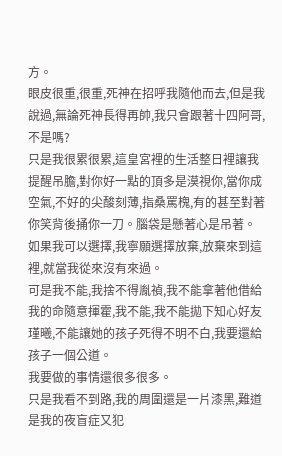方。
眼皮很重,很重,死神在招呼我隨他而去,但是我說過,無論死神長得再帥,我只會跟著十四阿哥,不是嗎?
只是我很累很累,這皇宮裡的生活整日裡讓我提醒吊膽,對你好一點的頂多是漠視你,當你成空氣,不好的尖酸刻薄,指桑罵槐,有的甚至對著你笑背後捅你一刀。腦袋是懸著心是吊著。
如果我可以選擇,我寧願選擇放棄,放棄來到這裡,就當我從來沒有來過。
可是我不能,我捨不得胤禎,我不能拿著他借給我的命隨意揮霍,我不能,我不能拋下知心好友瑾曦,不能讓她的孩子死得不明不白,我要還給孩子一個公道。
我要做的事情還很多很多。
只是我看不到路,我的周圍還是一片漆黑,難道是我的夜盲症又犯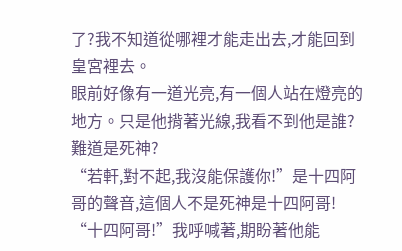了?我不知道從哪裡才能走出去,才能回到皇宮裡去。
眼前好像有一道光亮,有一個人站在燈亮的地方。只是他揹著光線,我看不到他是誰?難道是死神?
“若軒,對不起,我沒能保護你!”是十四阿哥的聲音,這個人不是死神是十四阿哥!
“十四阿哥!”我呼喊著,期盼著他能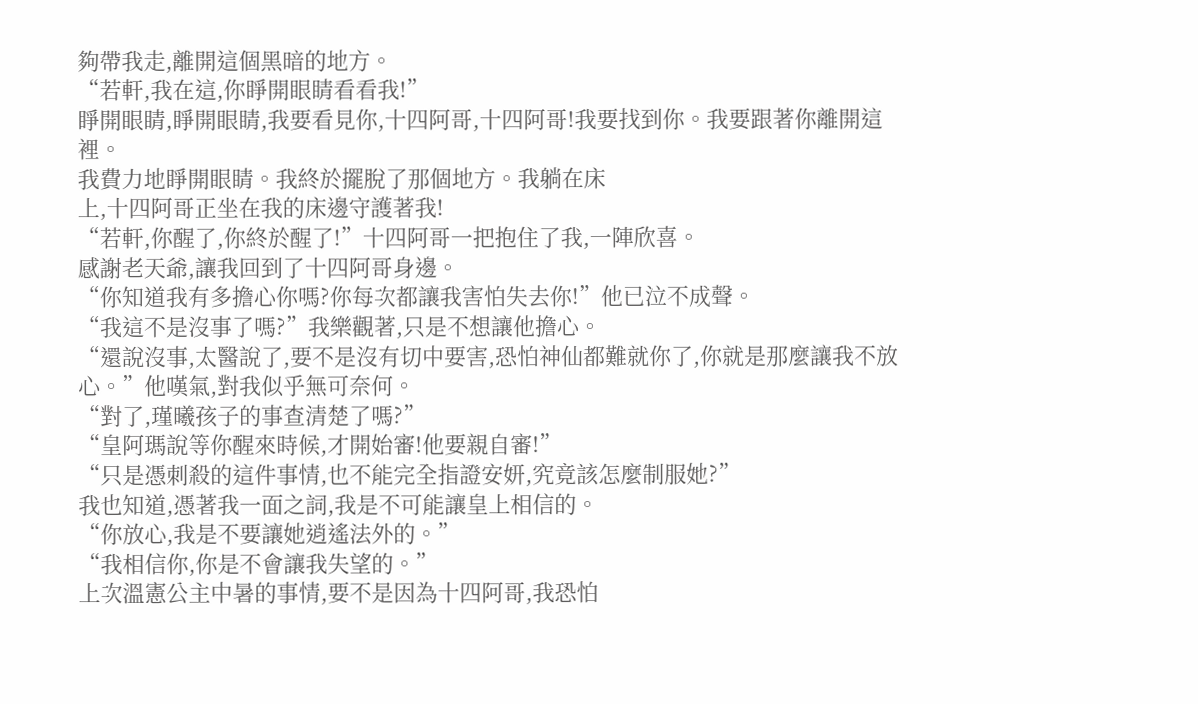夠帶我走,離開這個黑暗的地方。
“若軒,我在這,你睜開眼睛看看我!”
睜開眼睛,睜開眼睛,我要看見你,十四阿哥,十四阿哥!我要找到你。我要跟著你離開這裡。
我費力地睜開眼睛。我終於擺脫了那個地方。我躺在床
上,十四阿哥正坐在我的床邊守護著我!
“若軒,你醒了,你終於醒了!”十四阿哥一把抱住了我,一陣欣喜。
感謝老天爺,讓我回到了十四阿哥身邊。
“你知道我有多擔心你嗎?你每次都讓我害怕失去你!”他已泣不成聲。
“我這不是沒事了嗎?”我樂觀著,只是不想讓他擔心。
“還說沒事,太醫說了,要不是沒有切中要害,恐怕神仙都難就你了,你就是那麼讓我不放心。”他嘆氣,對我似乎無可奈何。
“對了,瑾曦孩子的事查清楚了嗎?”
“皇阿瑪說等你醒來時候,才開始審!他要親自審!”
“只是憑刺殺的這件事情,也不能完全指證安妍,究竟該怎麼制服她?”
我也知道,憑著我一面之詞,我是不可能讓皇上相信的。
“你放心,我是不要讓她逍遙法外的。”
“我相信你,你是不會讓我失望的。”
上次溫憲公主中暑的事情,要不是因為十四阿哥,我恐怕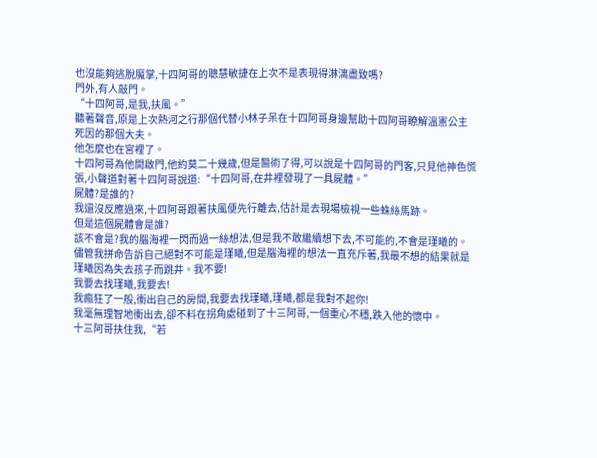也沒能夠逃脫魔掌,十四阿哥的聰慧敏捷在上次不是表現得淋漓盡致嗎?
門外,有人敲門。
“十四阿哥,是我,扶風。”
聽著聲音,原是上次熱河之行那個代替小林子呆在十四阿哥身邊幫助十四阿哥瞭解溫憲公主死因的那個大夫。
他怎麼也在宮裡了。
十四阿哥為他開啟門,他約莫二十幾歲,但是醫術了得,可以說是十四阿哥的門客,只見他神色慌張,小聲道對著十四阿哥說道:“十四阿哥,在井裡發現了一具屍體。”
屍體?是誰的?
我還沒反應過來,十四阿哥跟著扶風便先行離去,估計是去現場檢視一些蛛絲馬跡。
但是這個屍體會是誰?
該不會是?我的腦海裡一閃而過一絲想法,但是我不敢繼續想下去,不可能的,不會是瑾曦的。
儘管我拼命告訴自己絕對不可能是瑾曦,但是腦海裡的想法一直充斥著,我最不想的結果就是瑾曦因為失去孩子而跳井。我不要!
我要去找瑾曦,我要去!
我瘋狂了一般,衝出自己的房間,我要去找瑾曦,瑾曦,都是我對不起你!
我毫無理智地衝出去,卻不料在拐角處碰到了十三阿哥,一個重心不穩,跌入他的懷中。
十三阿哥扶住我,“若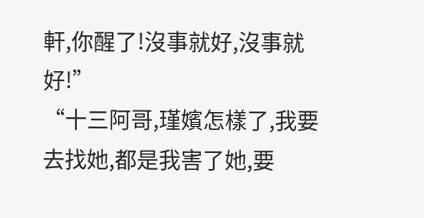軒,你醒了!沒事就好,沒事就好!”
“十三阿哥,瑾嬪怎樣了,我要去找她,都是我害了她,要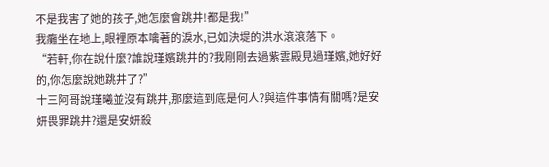不是我害了她的孩子,她怎麼會跳井!都是我!”
我癱坐在地上,眼裡原本噙著的淚水,已如決堤的洪水滾滾落下。
“若軒,你在說什麼?誰說瑾嬪跳井的?我剛剛去過紫雲殿見過瑾嬪,她好好的,你怎麼說她跳井了?”
十三阿哥說瑾曦並沒有跳井,那麼這到底是何人?與這件事情有關嗎?是安妍畏罪跳井?還是安妍殺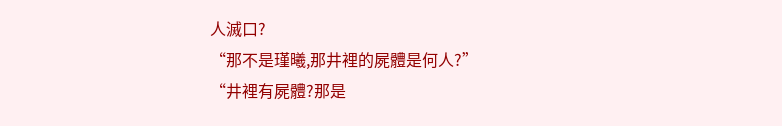人滅口?
“那不是瑾曦,那井裡的屍體是何人?”
“井裡有屍體?那是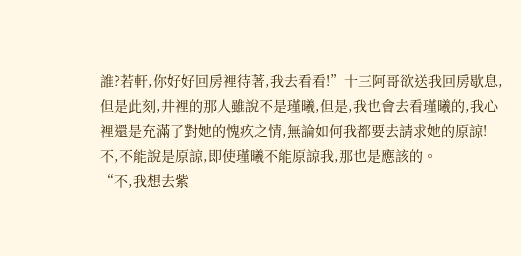誰?若軒,你好好回房裡待著,我去看看!”十三阿哥欲送我回房歇息,但是此刻,井裡的那人雖說不是瑾曦,但是,我也會去看瑾曦的,我心裡還是充滿了對她的愧疚之情,無論如何我都要去請求她的原諒!不,不能說是原諒,即使瑾曦不能原諒我,那也是應該的。
“不,我想去紫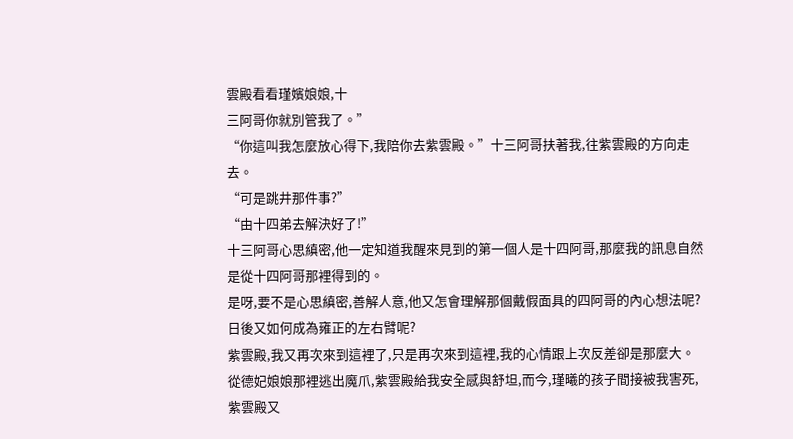雲殿看看瑾嬪娘娘,十
三阿哥你就別管我了。”
“你這叫我怎麼放心得下,我陪你去紫雲殿。”十三阿哥扶著我,往紫雲殿的方向走去。
“可是跳井那件事?”
“由十四弟去解決好了!”
十三阿哥心思縝密,他一定知道我醒來見到的第一個人是十四阿哥,那麼我的訊息自然是從十四阿哥那裡得到的。
是呀,要不是心思縝密,善解人意,他又怎會理解那個戴假面具的四阿哥的內心想法呢?日後又如何成為雍正的左右臂呢?
紫雲殿,我又再次來到這裡了,只是再次來到這裡,我的心情跟上次反差卻是那麼大。
從德妃娘娘那裡逃出魔爪,紫雲殿給我安全感與舒坦,而今,瑾曦的孩子間接被我害死,紫雲殿又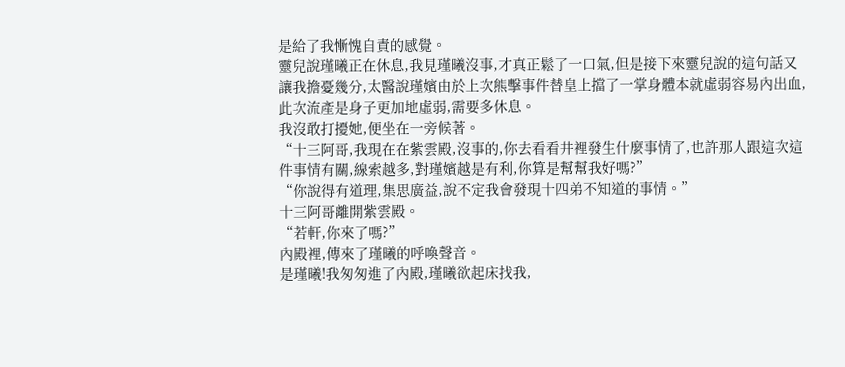是給了我慚愧自責的感覺。
靈兒說瑾曦正在休息,我見瑾曦沒事,才真正鬆了一口氣,但是接下來靈兒說的這句話又讓我擔憂幾分,太醫說瑾嬪由於上次熊擊事件替皇上擋了一掌身體本就虛弱容易內出血,此次流產是身子更加地虛弱,需要多休息。
我沒敢打擾她,便坐在一旁候著。
“十三阿哥,我現在在紫雲殿,沒事的,你去看看井裡發生什麼事情了,也許那人跟這次這件事情有關,線索越多,對瑾嬪越是有利,你算是幫幫我好嗎?”
“你說得有道理,集思廣益,說不定我會發現十四弟不知道的事情。”
十三阿哥離開紫雲殿。
“若軒,你來了嗎?”
內殿裡,傳來了瑾曦的呼喚聲音。
是瑾曦!我匆匆進了內殿,瑾曦欲起床找我,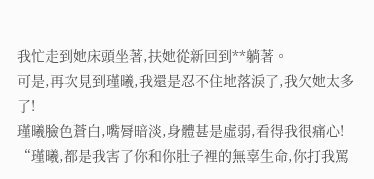我忙走到她床頭坐著,扶她從新回到**躺著。
可是,再次見到瑾曦,我還是忍不住地落淚了,我欠她太多了!
瑾曦臉色蒼白,嘴脣暗淡,身體甚是虛弱,看得我很痛心!
“瑾曦,都是我害了你和你肚子裡的無辜生命,你打我罵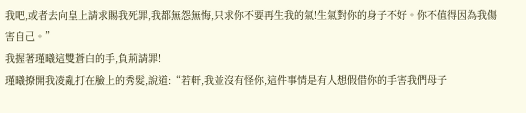我吧,或者去向皇上請求賜我死罪,我都無怨無悔,只求你不要再生我的氣!生氣對你的身子不好。你不值得因為我傷害自己。”
我握著瑾曦這雙蒼白的手,負荊請罪!
瑾曦撩開我凌亂打在臉上的秀髮,說道:“若軒,我並沒有怪你,這件事情是有人想假借你的手害我們母子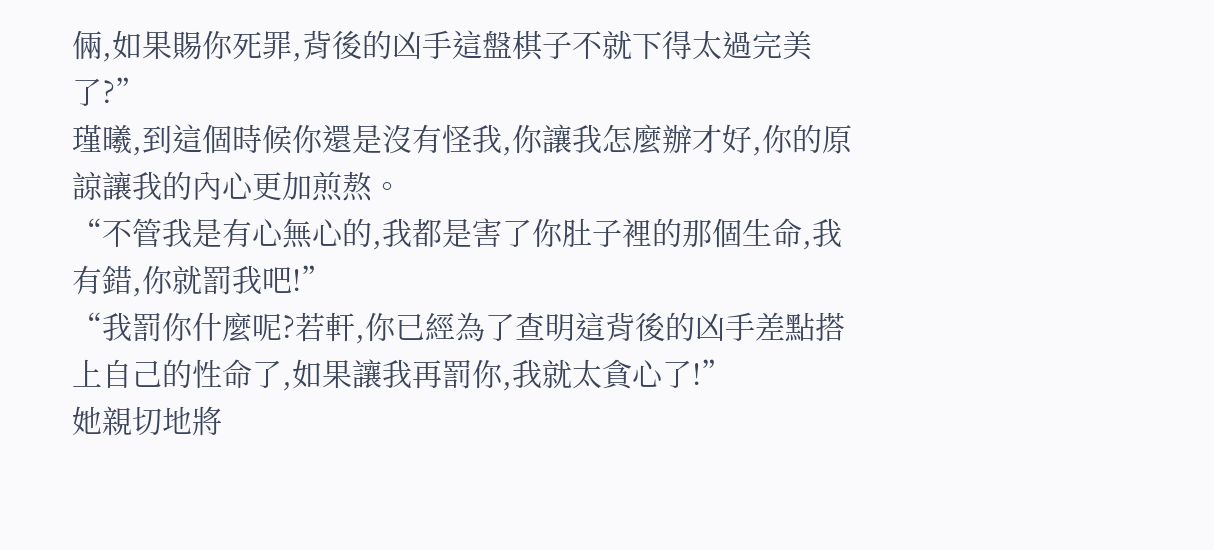倆,如果賜你死罪,背後的凶手這盤棋子不就下得太過完美了?”
瑾曦,到這個時候你還是沒有怪我,你讓我怎麼辦才好,你的原諒讓我的內心更加煎熬。
“不管我是有心無心的,我都是害了你肚子裡的那個生命,我有錯,你就罰我吧!”
“我罰你什麼呢?若軒,你已經為了查明這背後的凶手差點搭上自己的性命了,如果讓我再罰你,我就太貪心了!”
她親切地將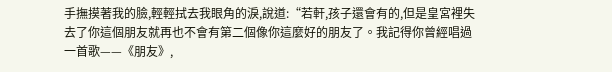手撫摸著我的臉,輕輕拭去我眼角的淚,說道:“若軒,孩子還會有的,但是皇宮裡失去了你這個朋友就再也不會有第二個像你這麼好的朋友了。我記得你曾經唱過一首歌——《朋友》,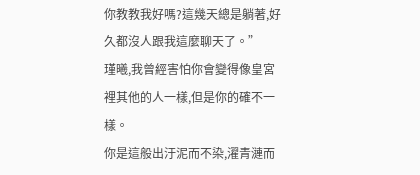你教教我好嗎?這幾天總是躺著,好久都沒人跟我這麼聊天了。”
瑾曦,我曾經害怕你會變得像皇宮裡其他的人一樣,但是你的確不一樣。
你是這般出汙泥而不染,濯青漣而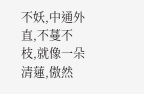不妖,中通外直,不蔓不枝,就像一朵清蓮,傲然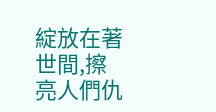綻放在著世間,擦亮人們仇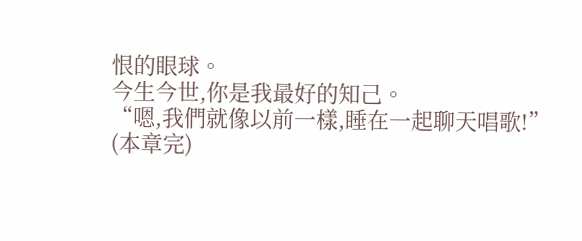恨的眼球。
今生今世,你是我最好的知己。
“嗯,我們就像以前一樣,睡在一起聊天唱歌!”
(本章完)